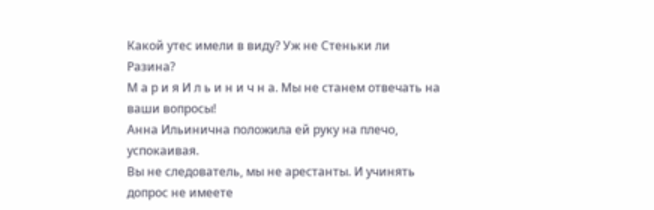Какой утес имели в виду? Уж не Стеньки ли Разина?
М а р и я И л ь и н и ч н а. Мы не станем отвечать на ваши вопросы!
Анна Ильинична положила ей руку на плечо, успокаивая.
Вы не следователь, мы не арестанты. И учинять допрос не имеете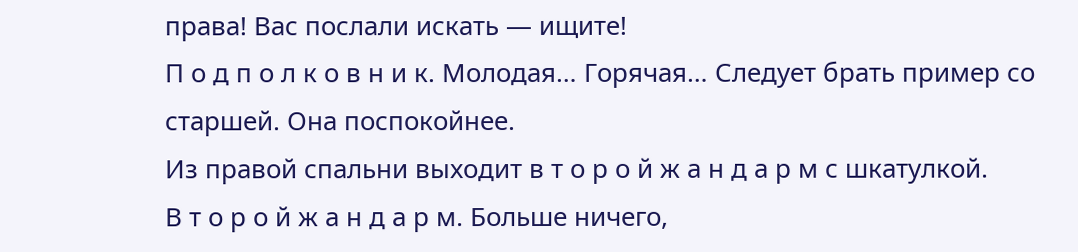права! Вас послали искать — ищите!
П о д п о л к о в н и к. Молодая… Горячая… Следует брать пример со старшей. Она поспокойнее.
Из правой спальни выходит в т о р о й ж а н д а р м с шкатулкой.
В т о р о й ж а н д а р м. Больше ничего,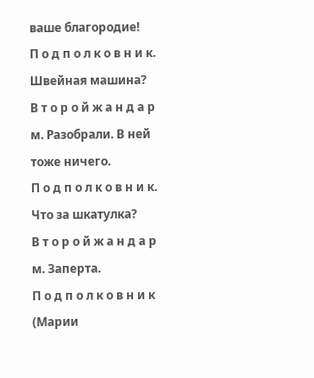ваше благородие!
П о д п о л к о в н и к. Швейная машина?
В т о р о й ж а н д а р м. Разобрали. В ней тоже ничего.
П о д п о л к о в н и к. Что за шкатулка?
В т о р о й ж а н д а р м. Заперта.
П о д п о л к о в н и к (Марии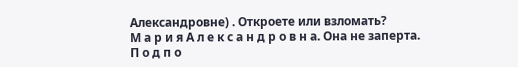Александровне) . Откроете или взломать?
М а р и я А л е к с а н д р о в н а. Она не заперта.
П о д п о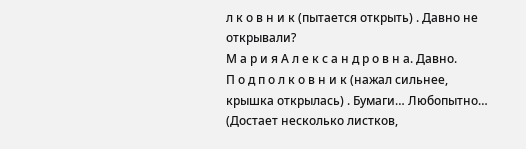л к о в н и к (пытается открыть) . Давно не открывали?
М а р и я А л е к с а н д р о в н а. Давно.
П о д п о л к о в н и к (нажал сильнее, крышка открылась) . Бумаги… Любопытно… (Достает несколько листков,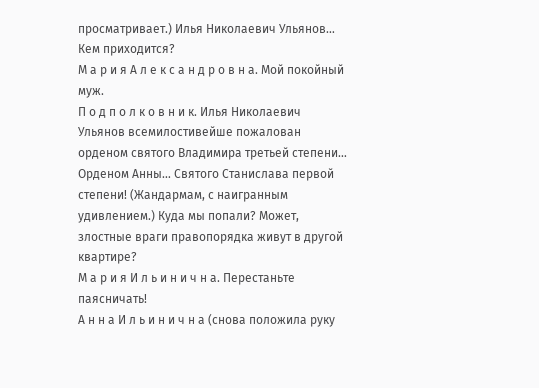просматривает.) Илья Николаевич Ульянов… Кем приходится?
М а р и я А л е к с а н д р о в н а. Мой покойный муж.
П о д п о л к о в н и к. Илья Николаевич Ульянов всемилостивейше пожалован орденом святого Владимира третьей степени… Орденом Анны… Святого Станислава первой степени! (Жандармам, с наигранным удивлением.) Куда мы попали? Может, злостные враги правопорядка живут в другой квартире?
М а р и я И л ь и н и ч н а. Перестаньте паясничать!
А н н а И л ь и н и ч н а (снова положила руку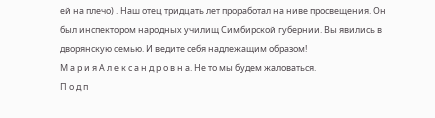ей на плечо) . Наш отец тридцать лет проработал на ниве просвещения. Он был инспектором народных училищ Симбирской губернии. Вы явились в дворянскую семью. И ведите себя надлежащим образом!
М а р и я А л е к с а н д р о в н а. Не то мы будем жаловаться.
П о д п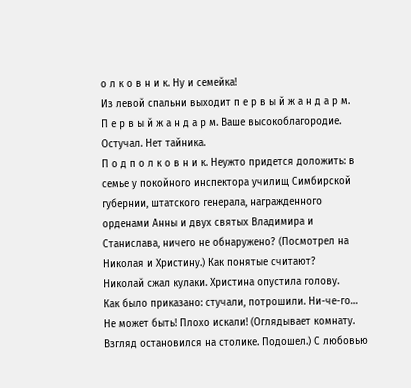о л к о в н и к. Ну и семейка!
Из левой спальни выходит п е р в ы й ж а н д а р м.
П е р в ы й ж а н д а р м. Ваше высокоблагородие. Остучал. Нет тайника.
П о д п о л к о в н и к. Неужто придется доложить: в семье у покойного инспектора училищ Симбирской губернии, штатского генерала, награжденного орденами Анны и двух святых Владимира и Станислава, ничего не обнаружено? (Посмотрел на Николая и Христину.) Как понятые считают?
Николай сжал кулаки. Христина опустила голову.
Как было приказано: стучали, потрошили. Ни-че-го… Не может быть! Плохо искали! (Оглядывает комнату. Взгляд остановился на столике. Подошел.) С любовью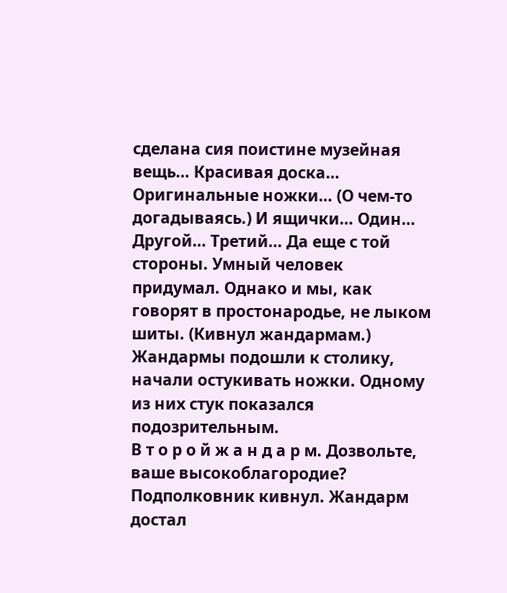сделана сия поистине музейная вещь… Красивая доска… Оригинальные ножки… (О чем-то догадываясь.) И ящички… Один… Другой… Третий… Да еще с той стороны. Умный человек придумал. Однако и мы, как говорят в простонародье, не лыком шиты. (Кивнул жандармам.)
Жандармы подошли к столику, начали остукивать ножки. Одному из них стук показался подозрительным.
В т о р о й ж а н д а р м. Дозвольте, ваше высокоблагородие?
Подполковник кивнул. Жандарм достал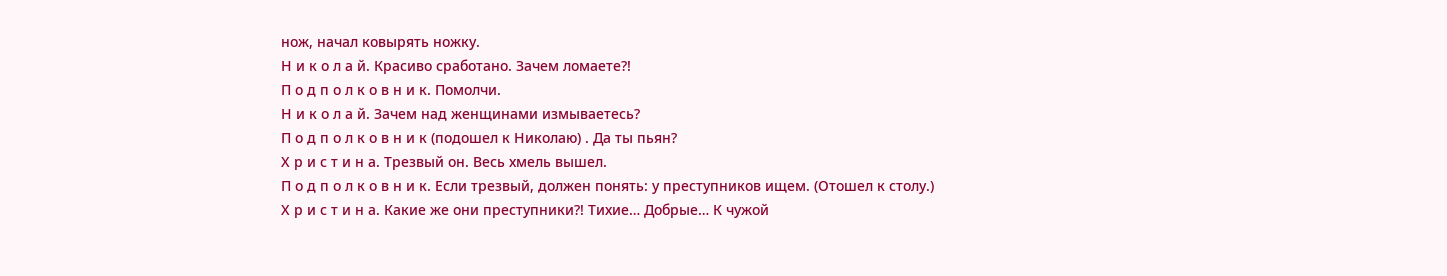нож, начал ковырять ножку.
Н и к о л а й. Красиво сработано. Зачем ломаете?!
П о д п о л к о в н и к. Помолчи.
Н и к о л а й. Зачем над женщинами измываетесь?
П о д п о л к о в н и к (подошел к Николаю) . Да ты пьян?
Х р и с т и н а. Трезвый он. Весь хмель вышел.
П о д п о л к о в н и к. Если трезвый, должен понять: у преступников ищем. (Отошел к столу.)
Х р и с т и н а. Какие же они преступники?! Тихие… Добрые… К чужой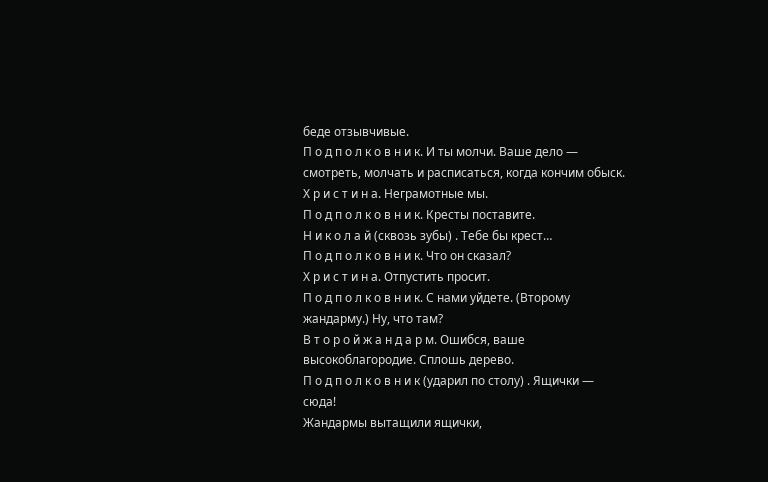беде отзывчивые.
П о д п о л к о в н и к. И ты молчи. Ваше дело — смотреть, молчать и расписаться, когда кончим обыск.
Х р и с т и н а. Неграмотные мы.
П о д п о л к о в н и к. Кресты поставите.
Н и к о л а й (сквозь зубы) . Тебе бы крест…
П о д п о л к о в н и к. Что он сказал?
Х р и с т и н а. Отпустить просит.
П о д п о л к о в н и к. С нами уйдете. (Второму жандарму.) Ну, что там?
В т о р о й ж а н д а р м. Ошибся, ваше высокоблагородие. Сплошь дерево.
П о д п о л к о в н и к (ударил по столу) . Ящички — сюда!
Жандармы вытащили ящички,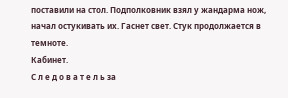поставили на стол. Подполковник взял у жандарма нож, начал остукивать их. Гаснет свет. Стук продолжается в темноте.
Кабинет.
С л е д о в а т е л ь за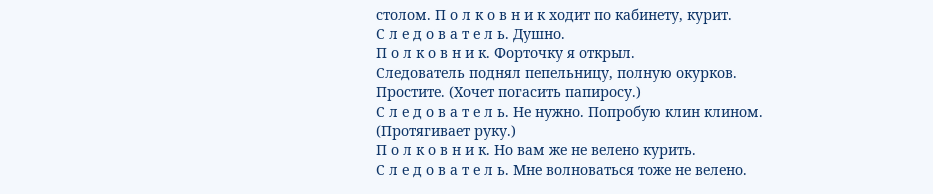столом. П о л к о в н и к ходит по кабинету, курит.
С л е д о в а т е л ь. Душно.
П о л к о в н и к. Форточку я открыл.
Следователь поднял пепельницу, полную окурков.
Простите. (Хочет погасить папиросу.)
С л е д о в а т е л ь. Не нужно. Попробую клин клином. (Протягивает руку.)
П о л к о в н и к. Но вам же не велено курить.
С л е д о в а т е л ь. Мне волноваться тоже не велено.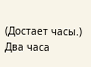(Достает часы.) Два часа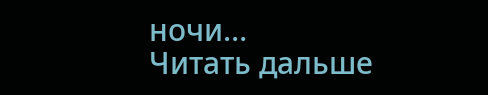ночи…
Читать дальше